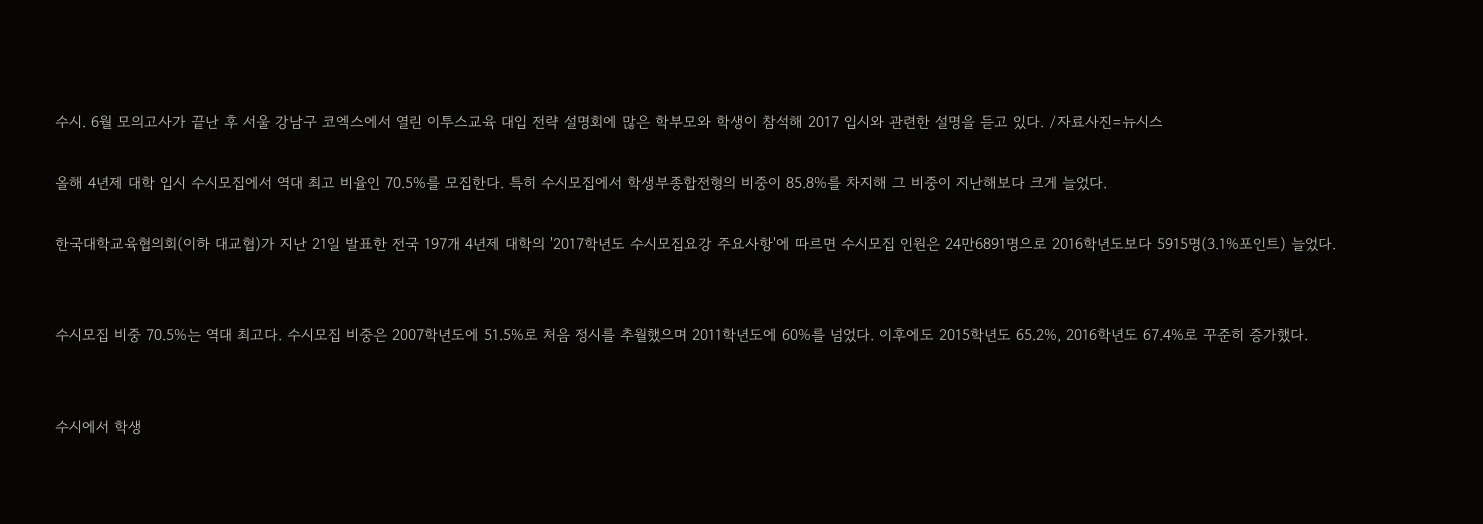수시. 6월 모의고사가 끝난 후 서울 강남구 코엑스에서 열린 이투스교육 대입 전략 설명회에 많은 학부모와 학생이 참석해 2017 입시와 관련한 설명을 듣고 있다. /자료사진=뉴시스

올해 4년제 대학 입시 수시모집에서 역대 최고 비율인 70.5%를 모집한다. 특히 수시모집에서 학생부종합전형의 비중이 85.8%를 차지해 그 비중이 지난해보다 크게 늘었다.

한국대학교육협의회(이하 대교협)가 지난 21일 발표한 전국 197개 4년제 대학의 '2017학년도 수시모집요강 주요사항'에 따르면 수시모집 인원은 24만6891명으로 2016학년도보다 5915명(3.1%포인트) 늘었다.


수시모집 비중 70.5%는 역대 최고다. 수시모집 비중은 2007학년도에 51.5%로 처음 정시를 추월했으며 2011학년도에 60%를 넘었다. 이후에도 2015학년도 65.2%, 2016학년도 67.4%로 꾸준히 증가했다.


수시에서 학생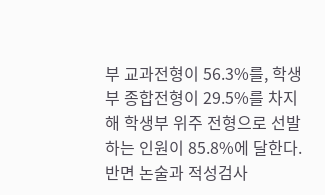부 교과전형이 56.3%를, 학생부 종합전형이 29.5%를 차지해 학생부 위주 전형으로 선발하는 인원이 85.8%에 달한다. 반면 논술과 적성검사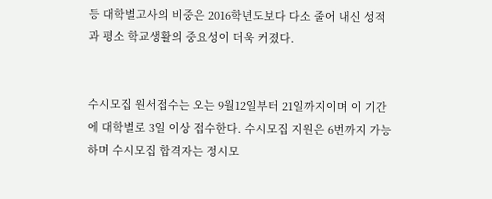등 대학별고사의 비중은 2016학년도보다 다소 줄어 내신 성적과 평소 학교생활의 중요성이 더욱 커졌다.


수시모집 원서접수는 오는 9월12일부터 21일까지이며 이 기간에 대학별로 3일 이상 접수한다. 수시모집 지원은 6번까지 가능하며 수시모집 합격자는 정시모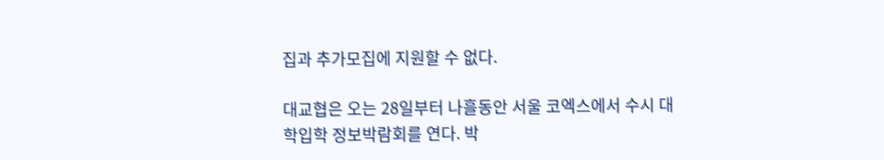집과 추가모집에 지원할 수 없다.

대교협은 오는 28일부터 나흘동안 서울 코엑스에서 수시 대학입학 정보박람회를 연다. 박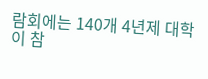람회에는 140개 4년제 대학이 참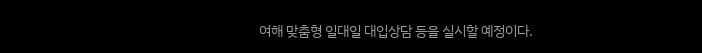여해 맞춤형 일대일 대입상담 등을 실시할 예정이다.